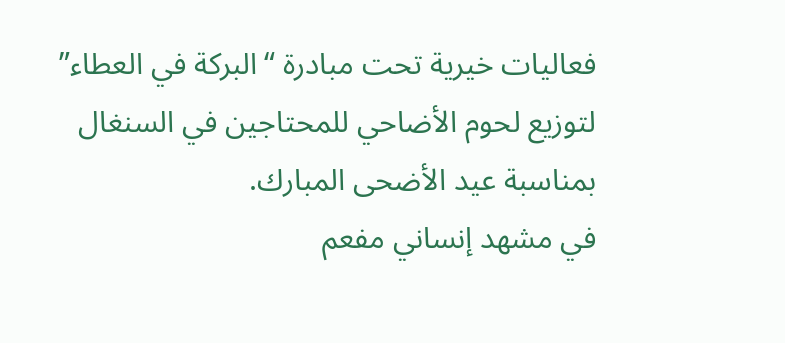فعاليات خيرية تحت مبادرة “البركة في العطاء” لتوزيع لحوم الأضاحي للمحتاجين في السنغال بمناسبة عيد الأضحى المبارك.
في مشهد إنساني مفعم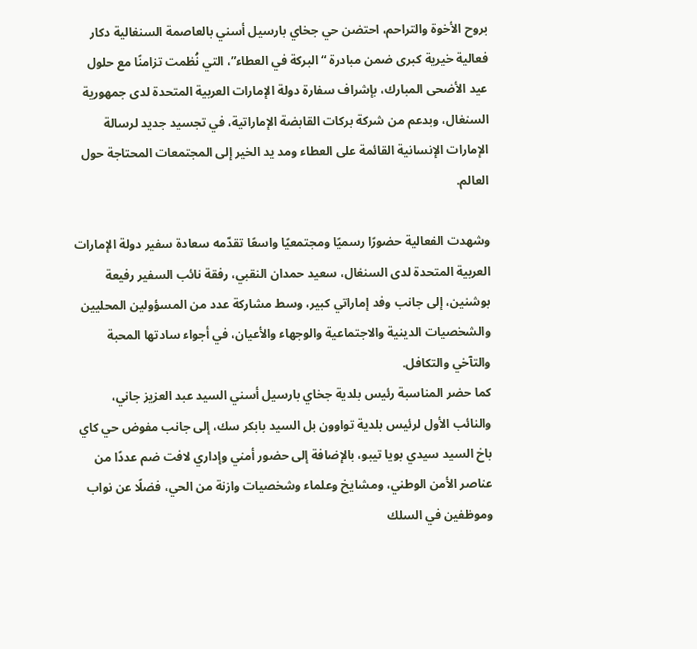بروح الأخوة والتراحم، احتضن حي جخاي بارسيل أسني بالعاصمة السنغالية دكار فعالية خيرية كبرى ضمن مبادرة “البركة في العطاء”، التي نُظمت تزامنًا مع حلول عيد الأضحى المبارك، بإشراف سفارة دولة الإمارات العربية المتحدة لدى جمهورية السنغال، وبدعم من شركة بركات القابضة الإماراتية، في تجسيد جديد لرسالة الإمارات الإنسانية القائمة على العطاء ومد يد الخير إلى المجتمعات المحتاجة حول العالم.

وشهدت الفعالية حضورًا رسميًا ومجتمعيًا واسعًا تقدّمه سعادة سفير دولة الإمارات العربية المتحدة لدى السنغال، سعيد حمدان النقبي، رفقة نائب السفير رفيعة بوشنين، إلى جانب وفد إماراتي كبير، وسط مشاركة عدد من المسؤولين المحليين والشخصيات الدينية والاجتماعية والوجهاء والأعيان، في أجواء سادتها المحبة والتآخي والتكافل.
كما حضر المناسبة رئيس بلدية جخاي بارسيل أسني السيد عبد العزيز جاني، والنائب الأول لرئيس بلدية تواوون بل السيد بابكر سك، إلى جانب مفوض حي كاي باخ السيد سيدي بويا تيبو، بالإضافة إلى حضور أمني وإداري لافت ضم عددًا من عناصر الأمن الوطني، ومشايخ وعلماء وشخصيات وازنة من الحي، فضلًا عن نواب وموظفين في السلك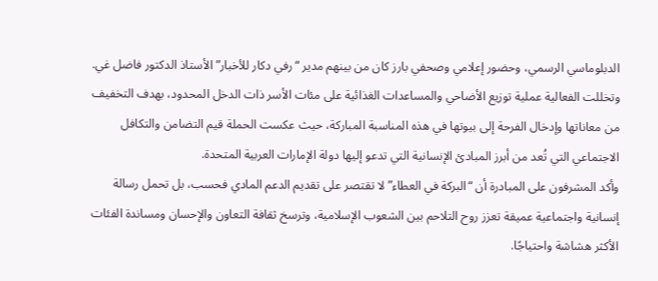الدبلوماسي الرسمي، وحضور إعلامي وصحفي بارز كان من بينهم مدير “رفي دكار للأخبار” الأستاذ الدكتور فاضل غي.
وتخللت الفعالية عملية توزيع الأضاحي والمساعدات الغذائية على مئات الأسر ذات الدخل المحدود، بهدف التخفيف من معاناتها وإدخال الفرحة إلى بيوتها في هذه المناسبة المباركة، حيث عكست الحملة قيم التضامن والتكافل الاجتماعي التي تُعد من أبرز المبادئ الإنسانية التي تدعو إليها دولة الإمارات العربية المتحدة.
وأكد المشرفون على المبادرة أن “البركة في العطاء” لا تقتصر على تقديم الدعم المادي فحسب، بل تحمل رسالة إنسانية واجتماعية عميقة تعزز روح التلاحم بين الشعوب الإسلامية، وترسخ ثقافة التعاون والإحسان ومساندة الفئات الأكثر هشاشة واحتياجًا.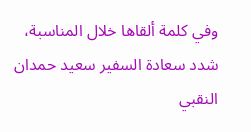وفي كلمة ألقاها خلال المناسبة، شدد سعادة السفير سعيد حمدان النقبي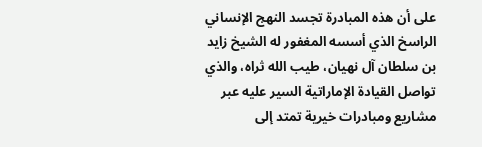على أن هذه المبادرة تجسد النهج الإنساني الراسخ الذي أسسه المغفور له الشيخ زايد بن سلطان آل نهيان، طيب الله ثراه، والذي تواصل القيادة الإماراتية السير عليه عبر مشاريع ومبادرات خيرية تمتد إلى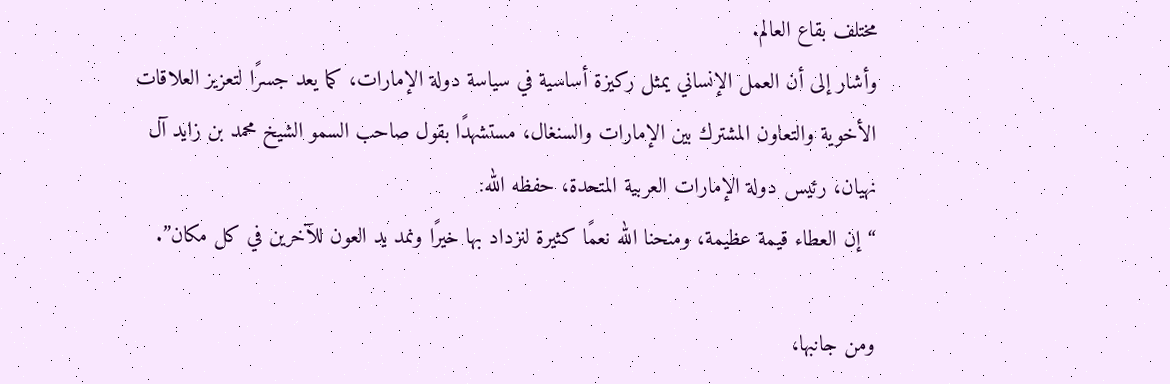مختلف بقاع العالم.
وأشار إلى أن العمل الإنساني يمثل ركيزة أساسية في سياسة دولة الإمارات، كما يعد جسرًا لتعزيز العلاقات الأخوية والتعاون المشترك بين الإمارات والسنغال، مستشهدًا بقول صاحب السمو الشيخ محمد بن زايد آل نهيان، رئيس دولة الإمارات العربية المتحدة، حفظه الله:
“إن العطاء قيمة عظيمة، ومنحنا الله نعمًا كثيرة لنزداد بها خيرًا ونمد يد العون للآخرين في كل مكان”.

ومن جانبها،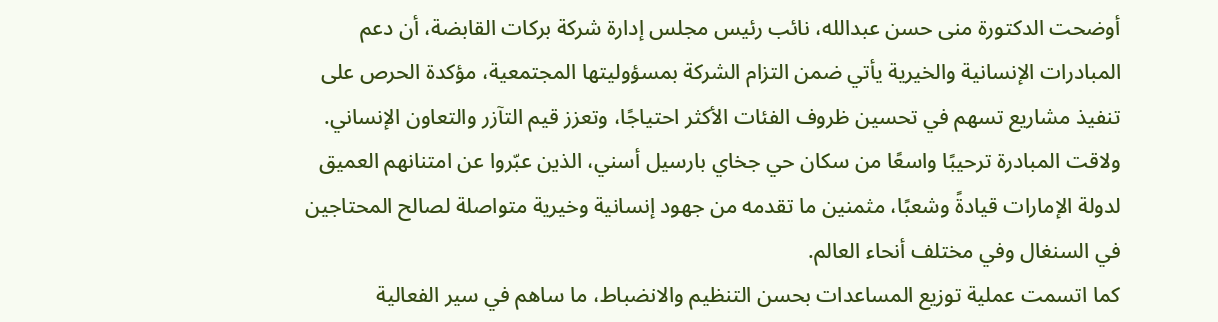أوضحت الدكتورة منى حسن عبدالله، نائب رئيس مجلس إدارة شركة بركات القابضة، أن دعم المبادرات الإنسانية والخيرية يأتي ضمن التزام الشركة بمسؤوليتها المجتمعية، مؤكدة الحرص على تنفيذ مشاريع تسهم في تحسين ظروف الفئات الأكثر احتياجًا، وتعزز قيم التآزر والتعاون الإنساني.
ولاقت المبادرة ترحيبًا واسعًا من سكان حي جخاي بارسيل أسني، الذين عبّروا عن امتنانهم العميق لدولة الإمارات قيادةً وشعبًا، مثمنين ما تقدمه من جهود إنسانية وخيرية متواصلة لصالح المحتاجين في السنغال وفي مختلف أنحاء العالم.
كما اتسمت عملية توزيع المساعدات بحسن التنظيم والانضباط، ما ساهم في سير الفعالية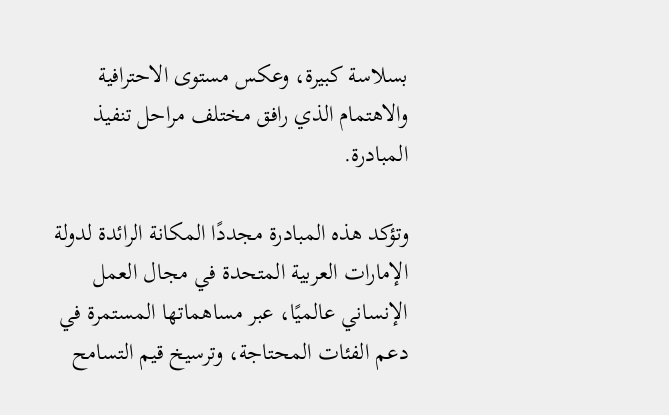بسلاسة كبيرة، وعكس مستوى الاحترافية والاهتمام الذي رافق مختلف مراحل تنفيذ المبادرة.

وتؤكد هذه المبادرة مجددًا المكانة الرائدة لدولة الإمارات العربية المتحدة في مجال العمل الإنساني عالميًا، عبر مساهماتها المستمرة في دعم الفئات المحتاجة، وترسيخ قيم التسامح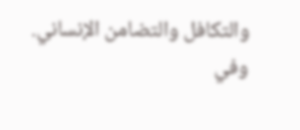والتكافل والتضامن الإنساني.
وفي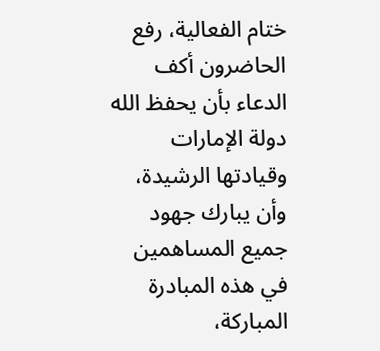ختام الفعالية، رفع الحاضرون أكف الدعاء بأن يحفظ الله دولة الإمارات وقيادتها الرشيدة، وأن يبارك جهود جميع المساهمين في هذه المبادرة المباركة،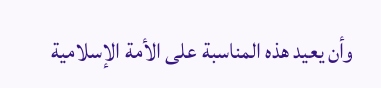وأن يعيد هذه المناسبة على الأمة الإسلامية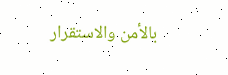بالأمن والاستقرار